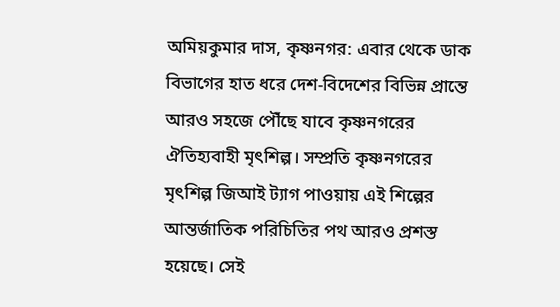অমিয়কুমার দাস, কৃষ্ণনগর: এবার থেকে ডাক বিভাগের হাত ধরে দেশ-বিদেশের বিভিন্ন প্রান্তে আরও সহজে পৌঁছে যাবে কৃষ্ণনগরের ঐতিহ্যবাহী মৃৎশিল্প। সম্প্রতি কৃষ্ণনগরের মৃৎশিল্প জিআই ট্যাগ পাওয়ায় এই শিল্পের আন্তর্জাতিক পরিচিতির পথ আরও প্রশস্ত হয়েছে। সেই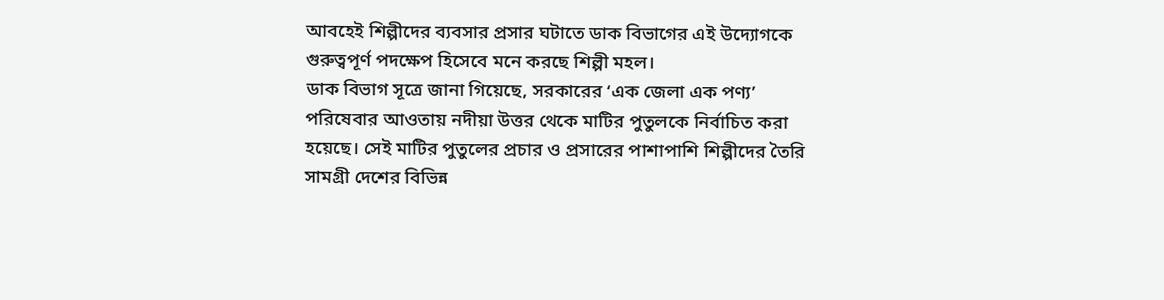আবহেই শিল্পীদের ব্যবসার প্রসার ঘটাতে ডাক বিভাগের এই উদ্যোগকে গুরুত্বপূর্ণ পদক্ষেপ হিসেবে মনে করছে শিল্পী মহল।
ডাক বিভাগ সূত্রে জানা গিয়েছে, সরকারের ‘এক জেলা এক পণ্য’ পরিষেবার আওতায় নদীয়া উত্তর থেকে মাটির পুতুলকে নির্বাচিত করা হয়েছে। সেই মাটির পুতুলের প্রচার ও প্রসারের পাশাপাশি শিল্পীদের তৈরি সামগ্রী দেশের বিভিন্ন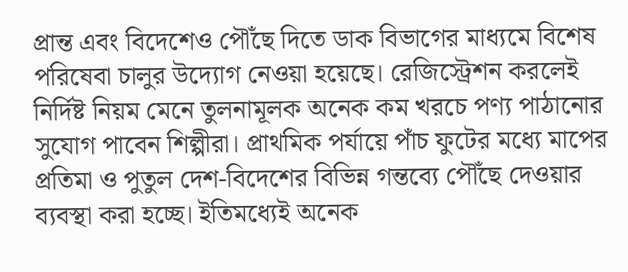প্রান্ত এবং বিদেশেও পৌঁছে দিতে ডাক বিভাগের মাধ্যমে বিশেষ পরিষেবা চালুর উদ্যোগ নেওয়া হয়েছে। রেজিস্ট্রেশন করলেই নির্দিষ্ট নিয়ম মেনে তুলনামূলক অনেক কম খরচে পণ্য পাঠানোর সুযোগ পাবেন শিল্পীরা। প্রাথমিক পর্যায়ে পাঁচ ফুটের মধ্যে মাপের প্রতিমা ও পুতুল দেশ-বিদেশের বিভিন্ন গন্তব্যে পৌঁছে দেওয়ার ব্যবস্থা করা হচ্ছে। ইতিমধ্যেই অনেক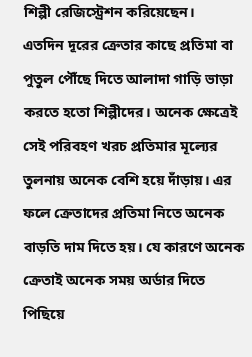শিল্পী রেজিস্ট্রেশন করিয়েছেন।
এতদিন দূরের ক্রেতার কাছে প্রতিমা বা পুতুল পৌঁছে দিতে আলাদা গাড়ি ভাড়া করতে হতো শিল্পীদের। অনেক ক্ষেত্রেই সেই পরিবহণ খরচ প্রতিমার মূল্যের তুলনায় অনেক বেশি হয়ে দাঁড়ায়। এর ফলে ক্রেতাদের প্রতিমা নিতে অনেক বাড়তি দাম দিতে হয়। যে কারণে অনেক ক্রেতাই অনেক সময় অর্ডার দিতে পিছিয়ে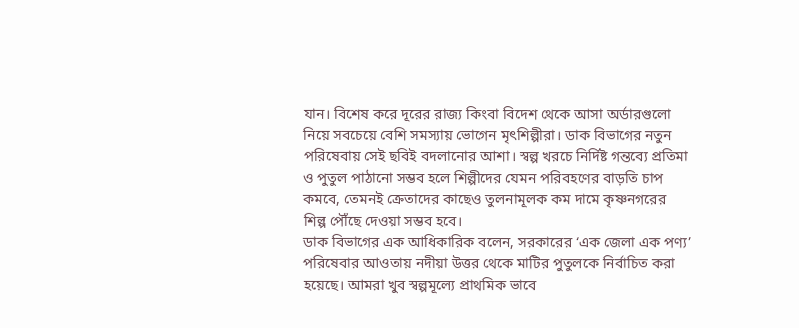যান। বিশেষ করে দূরের রাজ্য কিংবা বিদেশ থেকে আসা অর্ডারগুলো নিয়ে সবচেয়ে বেশি সমস্যায় ভোগেন মৃৎশিল্পীরা। ডাক বিভাগের নতুন পরিষেবায় সেই ছবিই বদলানোর আশা। স্বল্প খরচে নির্দিষ্ট গন্তব্যে প্রতিমা ও পুতুল পাঠানো সম্ভব হলে শিল্পীদের যেমন পরিবহণের বাড়তি চাপ কমবে, তেমনই ক্রেতাদের কাছেও তুলনামূলক কম দামে কৃষ্ণনগরের শিল্প পৌঁছে দেওয়া সম্ভব হবে।
ডাক বিভাগের এক আধিকারিক বলেন, সরকারের ‘এক জেলা এক পণ্য’ পরিষেবার আওতায় নদীয়া উত্তর থেকে মাটির পুতুলকে নির্বাচিত করা হয়েছে। আমরা খুব স্বল্পমূল্যে প্রাথমিক ভাবে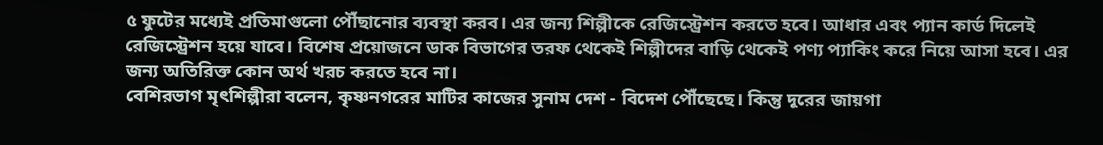৫ ফুটের মধ্যেই প্রতিমাগুলো পৌঁছানোর ব্যবস্থা করব। এর জন্য শিল্পীকে রেজিস্ট্রেশন করতে হবে। আধার এবং প্যান কার্ড দিলেই রেজিস্ট্রেশন হয়ে যাবে। বিশেষ প্রয়োজনে ডাক বিভাগের তরফ থেকেই শিল্পীদের বাড়ি থেকেই পণ্য প্যাকিং করে নিয়ে আসা হবে। এর জন্য অতিরিক্ত কোন অর্থ খরচ করতে হবে না।
বেশিরভাগ মৃৎশিল্পীরা বলেন, কৃষ্ণনগরের মাটির কাজের সুনাম দেশ - বিদেশ পৌঁছেছে। কিন্তু দূরের জায়গা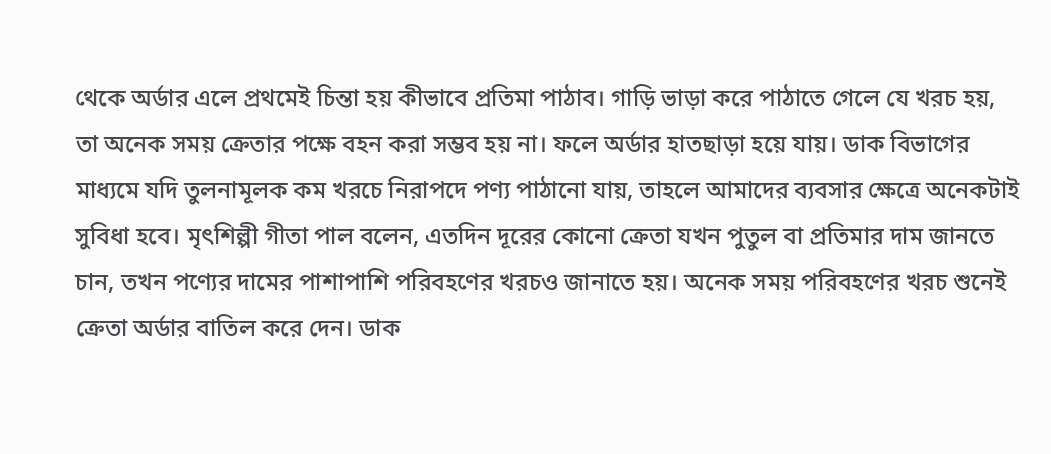থেকে অর্ডার এলে প্রথমেই চিন্তা হয় কীভাবে প্রতিমা পাঠাব। গাড়ি ভাড়া করে পাঠাতে গেলে যে খরচ হয়, তা অনেক সময় ক্রেতার পক্ষে বহন করা সম্ভব হয় না। ফলে অর্ডার হাতছাড়া হয়ে যায়। ডাক বিভাগের মাধ্যমে যদি তুলনামূলক কম খরচে নিরাপদে পণ্য পাঠানো যায়, তাহলে আমাদের ব্যবসার ক্ষেত্রে অনেকটাই সুবিধা হবে। মৃৎশিল্পী গীতা পাল বলেন, এতদিন দূরের কোনো ক্রেতা যখন পুতুল বা প্রতিমার দাম জানতে চান, তখন পণ্যের দামের পাশাপাশি পরিবহণের খরচও জানাতে হয়। অনেক সময় পরিবহণের খরচ শুনেই ক্রেতা অর্ডার বাতিল করে দেন। ডাক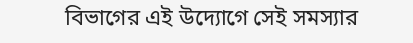বিভাগের এই উদ্যোগে সেই সমস্যার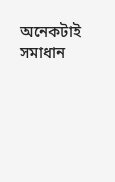অনেকটাই সমাধান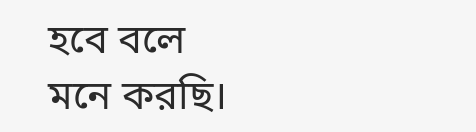হবে বলে মনে করছি।